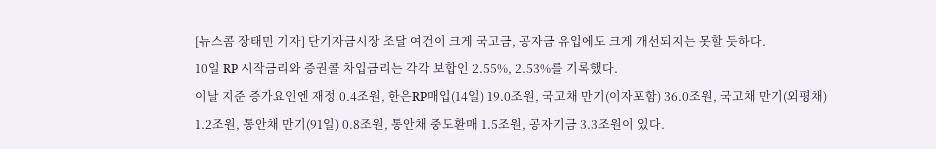[뉴스콤 장태민 기자] 단기자금시장 조달 여건이 크게 국고금, 공자금 유입에도 크게 개선되지는 못할 듯하다.
10일 RP 시작금리와 증권콜 차입금리는 각각 보합인 2.55%, 2.53%를 기록했다.
이날 지준 증가요인엔 재정 0.4조원, 한은RP매입(14일) 19.0조원, 국고채 만기(이자포함) 36.0조원, 국고채 만기(외평채) 1.2조원, 통안채 만기(91일) 0.8조원, 통안채 중도환매 1.5조원, 공자기금 3.3조원이 있다.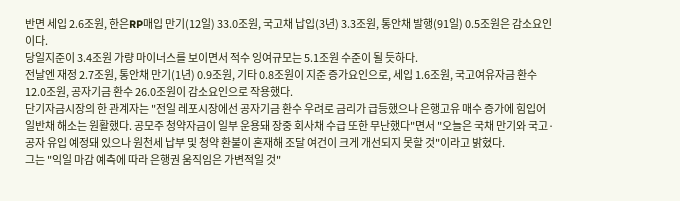반면 세입 2.6조원, 한은RP매입 만기(12일) 33.0조원, 국고채 납입(3년) 3.3조원, 통안채 발행(91일) 0.5조원은 감소요인이다.
당일지준이 3.4조원 가량 마이너스를 보이면서 적수 잉여규모는 5.1조원 수준이 될 듯하다.
전날엔 재정 2.7조원, 통안채 만기(1년) 0.9조원, 기타 0.8조원이 지준 증가요인으로, 세입 1.6조원, 국고여유자금 환수 12.0조원, 공자기금 환수 26.0조원이 감소요인으로 작용했다.
단기자금시장의 한 관계자는 "전일 레포시장에선 공자기금 환수 우려로 금리가 급등했으나 은행고유 매수 증가에 힘입어 일반채 해소는 원활했다. 공모주 청약자금이 일부 운용돼 장중 회사채 수급 또한 무난했다"면서 "오늘은 국채 만기와 국고·공자 유입 예정돼 있으나 원천세 납부 및 청약 환불이 혼재해 조달 여건이 크게 개선되지 못할 것"이라고 밝혔다.
그는 "익일 마감 예측에 따라 은행권 움직임은 가변적일 것"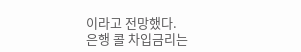이라고 전망했다.
은행 콜 차입금리는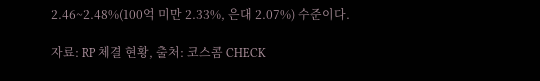2.46~2.48%(100억 미만 2.33%, 은대 2.07%) 수준이다.

자료: RP 체결 현황, 출처: 코스콤 CHECK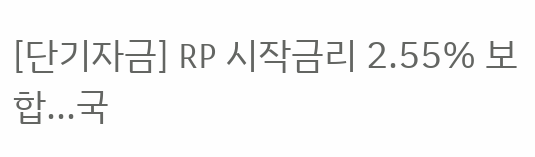[단기자금] RP 시작금리 2.55% 보합...국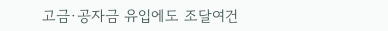고금·공자금 유입에도 조달여건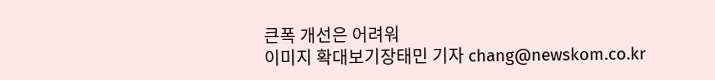큰폭 개선은 어려워
이미지 확대보기장태민 기자 chang@newskom.co.kr